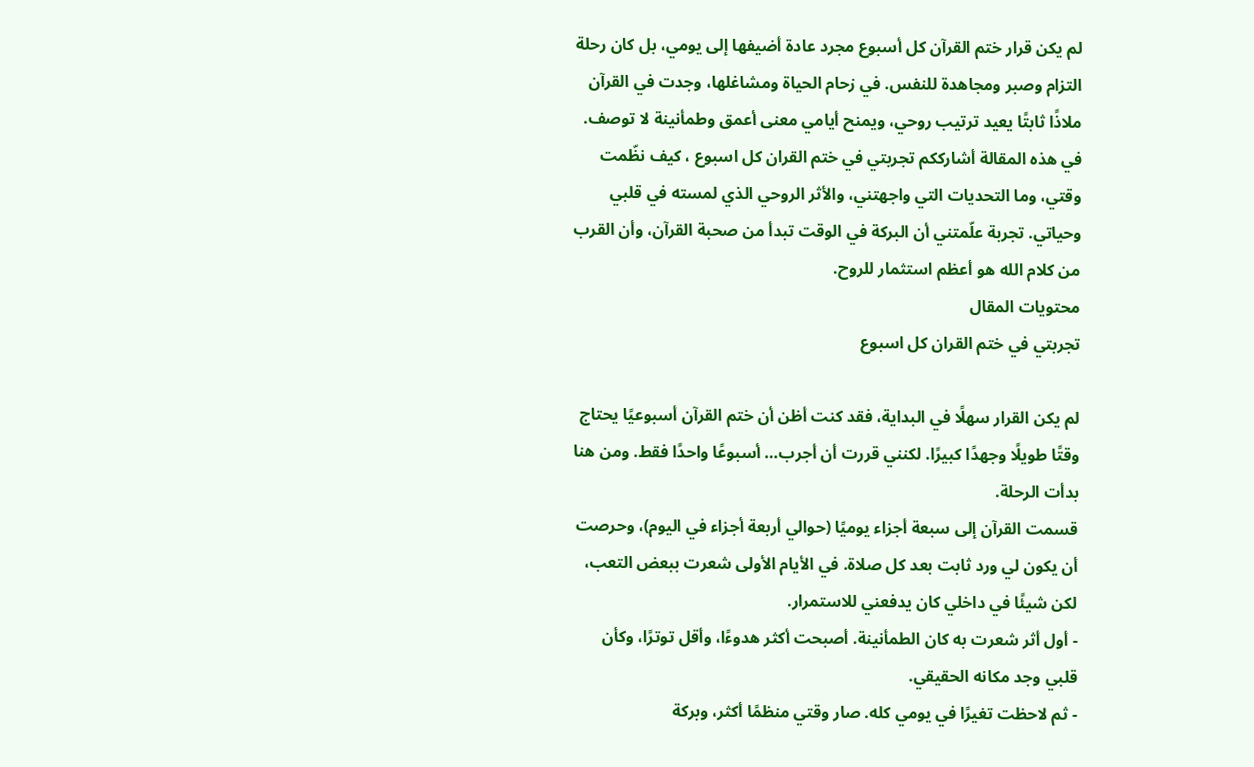لم يكن قرار ختم القرآن كل أسبوع مجرد عادة أضيفها إلى يومي، بل كان رحلة التزام وصبر ومجاهدة للنفس. في زحام الحياة ومشاغلها، وجدت في القرآن ملاذًا ثابتًا يعيد ترتيب روحي، ويمنح أيامي معنى أعمق وطمأنينة لا توصف. في هذه المقالة أشارككم تجربتي في ختم القران كل اسبوع ، كيف نظّمت وقتي، وما التحديات التي واجهتني، والأثر الروحي الذي لمسته في قلبي وحياتي. تجربة علّمتني أن البركة في الوقت تبدأ من صحبة القرآن، وأن القرب من كلام الله هو أعظم استثمار للروح.
محتويات المقال
تجربتي في ختم القران كل اسبوع

لم يكن القرار سهلًا في البداية، فقد كنت أظن أن ختم القرآن أسبوعيًا يحتاج وقتًا طويلًا وجهدًا كبيرًا. لكنني قررت أن أجرب… أسبوعًا واحدًا فقط. ومن هنا بدأت الرحلة.
قسمت القرآن إلى سبعة أجزاء يوميًا (حوالي أربعة أجزاء في اليوم)، وحرصت أن يكون لي ورد ثابت بعد كل صلاة. في الأيام الأولى شعرت ببعض التعب، لكن شيئًا في داخلي كان يدفعني للاستمرار.
- أول أثر شعرت به كان الطمأنينة. أصبحت أكثر هدوءًا، وأقل توترًا، وكأن قلبي وجد مكانه الحقيقي.
- ثم لاحظت تغيرًا في يومي كله. صار وقتي منظمًا أكثر، وبركة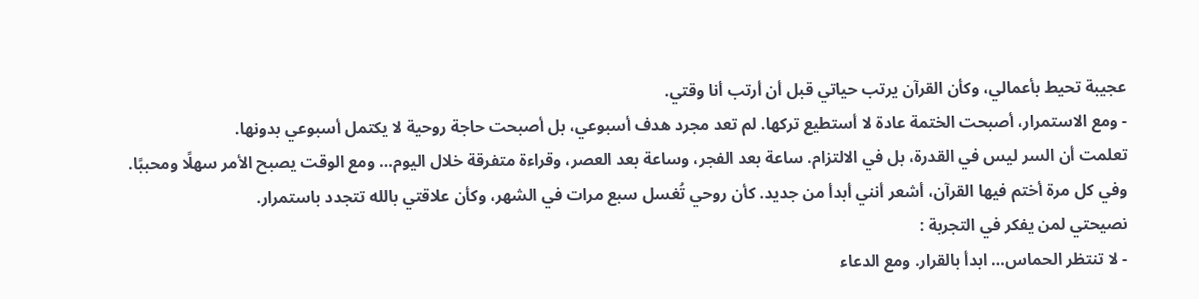عجيبة تحيط بأعمالي، وكأن القرآن يرتب حياتي قبل أن أرتب أنا وقتي.
- ومع الاستمرار، أصبحت الختمة عادة لا أستطيع تركها. لم تعد مجرد هدف أسبوعي، بل أصبحت حاجة روحية لا يكتمل أسبوعي بدونها.
تعلمت أن السر ليس في القدرة، بل في الالتزام. ساعة بعد الفجر، وساعة بعد العصر، وقراءة متفرقة خلال اليوم… ومع الوقت يصبح الأمر سهلًا ومحببًا.
وفي كل مرة أختم فيها القرآن، أشعر أنني أبدأ من جديد. كأن روحي تُغسل سبع مرات في الشهر، وكأن علاقتي بالله تتجدد باستمرار.
نصيحتي لمن يفكر في التجربة :
- لا تنتظر الحماس… ابدأ بالقرار. ومع الدعاء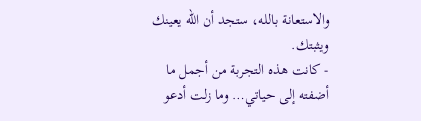والاستعانة بالله، ستجد أن الله يعينك ويثبتك.
- كانت هذه التجربة من أجمل ما أضفته إلى حياتي… وما زلت أدعو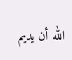الله أن يديم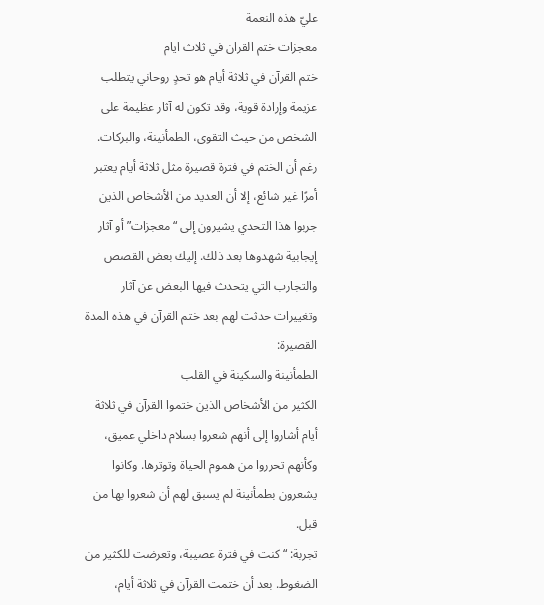عليّ هذه النعمة
معجزات ختم القران في ثلاث ايام
ختم القرآن في ثلاثة أيام هو تحدٍ روحاني يتطلب عزيمة وإرادة قوية، وقد تكون له آثار عظيمة على الشخص من حيث التقوى، الطمأنينة، والبركات. رغم أن الختم في فترة قصيرة مثل ثلاثة أيام يعتبر أمرًا غير شائع، إلا أن العديد من الأشخاص الذين جربوا هذا التحدي يشيرون إلى “معجزات” أو آثار إيجابية شهدوها بعد ذلك. إليك بعض القصص والتجارب التي يتحدث فيها البعض عن آثار وتغييرات حدثت لهم بعد ختم القرآن في هذه المدة القصيرة:
الطمأنينة والسكينة في القلب
الكثير من الأشخاص الذين ختموا القرآن في ثلاثة أيام أشاروا إلى أنهم شعروا بسلام داخلي عميق، وكأنهم تحرروا من هموم الحياة وتوترها. وكانوا يشعرون بطمأنينة لم يسبق لهم أن شعروا بها من قبل.
تجربة: “كنت في فترة عصيبة، وتعرضت للكثير من الضغوط. بعد أن ختمت القرآن في ثلاثة أيام،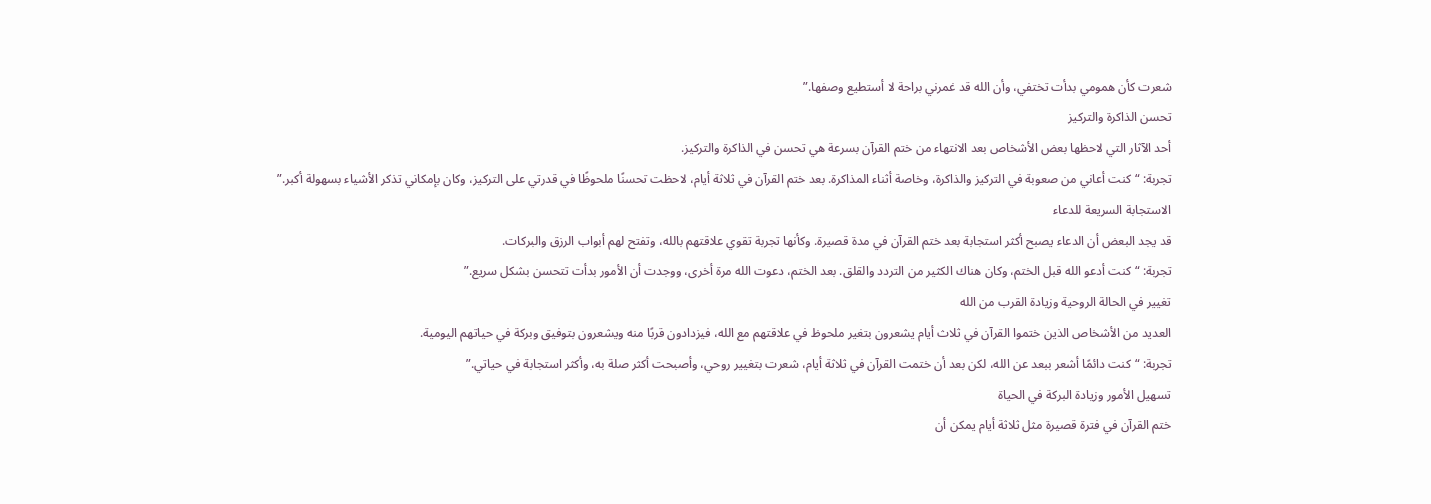شعرت كأن همومي بدأت تختفي، وأن الله قد غمرني براحة لا أستطيع وصفها.”
تحسن الذاكرة والتركيز
أحد الآثار التي لاحظها بعض الأشخاص بعد الانتهاء من ختم القرآن بسرعة هي تحسن في الذاكرة والتركيز.
تجربة: “كنت أعاني من صعوبة في التركيز والذاكرة، وخاصة أثناء المذاكرة. بعد ختم القرآن في ثلاثة أيام، لاحظت تحسنًا ملحوظًا في قدرتي على التركيز، وكان بإمكاني تذكر الأشياء بسهولة أكبر.”
الاستجابة السريعة للدعاء
قد يجد البعض أن الدعاء يصبح أكثر استجابة بعد ختم القرآن في مدة قصيرة. وكأنها تجربة تقوي علاقتهم بالله، وتفتح لهم أبواب الرزق والبركات.
تجربة: “كنت أدعو الله قبل الختم، وكان هناك الكثير من التردد والقلق. بعد الختم، دعوت الله مرة أخرى، ووجدت أن الأمور بدأت تتحسن بشكل سريع.”
تغيير في الحالة الروحية وزيادة القرب من الله
العديد من الأشخاص الذين ختموا القرآن في ثلاث أيام يشعرون بتغير ملحوظ في علاقتهم مع الله، فيزدادون قربًا منه ويشعرون بتوفيق وبركة في حياتهم اليومية.
تجربة: “كنت دائمًا أشعر ببعد عن الله، لكن بعد أن ختمت القرآن في ثلاثة أيام، شعرت بتغيير روحي، وأصبحت أكثر صلة به، وأكثر استجابة في حياتي.”
تسهيل الأمور وزيادة البركة في الحياة
ختم القرآن في فترة قصيرة مثل ثلاثة أيام يمكن أن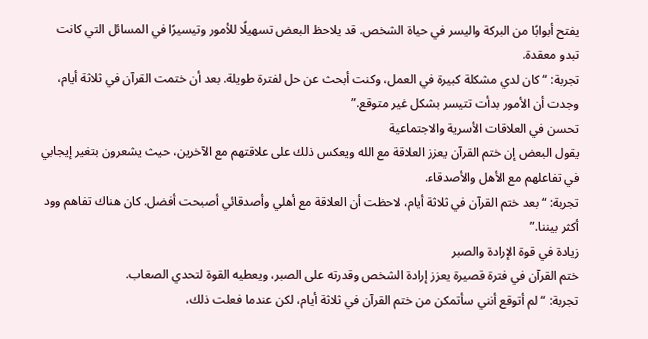يفتح أبوابًا من البركة واليسر في حياة الشخص. قد يلاحظ البعض تسهيلًا للأمور وتيسيرًا في المسائل التي كانت تبدو معقدة.
تجربة: “كان لدي مشكلة كبيرة في العمل، وكنت أبحث عن حل لفترة طويلة. بعد أن ختمت القرآن في ثلاثة أيام، وجدت أن الأمور بدأت تتيسر بشكل غير متوقع.”
تحسن في العلاقات الأسرية والاجتماعية
يقول البعض إن ختم القرآن يعزز العلاقة مع الله ويعكس ذلك على علاقتهم مع الآخرين، حيث يشعرون بتغير إيجابي في تفاعلهم مع الأهل والأصدقاء.
تجربة: “بعد ختم القرآن في ثلاثة أيام، لاحظت أن العلاقة مع أهلي وأصدقائي أصبحت أفضل. كان هناك تفاهم وود أكثر بيننا.”
زيادة في قوة الإرادة والصبر
ختم القرآن في فترة قصيرة يعزز إرادة الشخص وقدرته على الصبر، ويعطيه القوة لتحدي الصعاب.
تجربة: “لم أتوقع أنني سأتمكن من ختم القرآن في ثلاثة أيام، لكن عندما فعلت ذلك،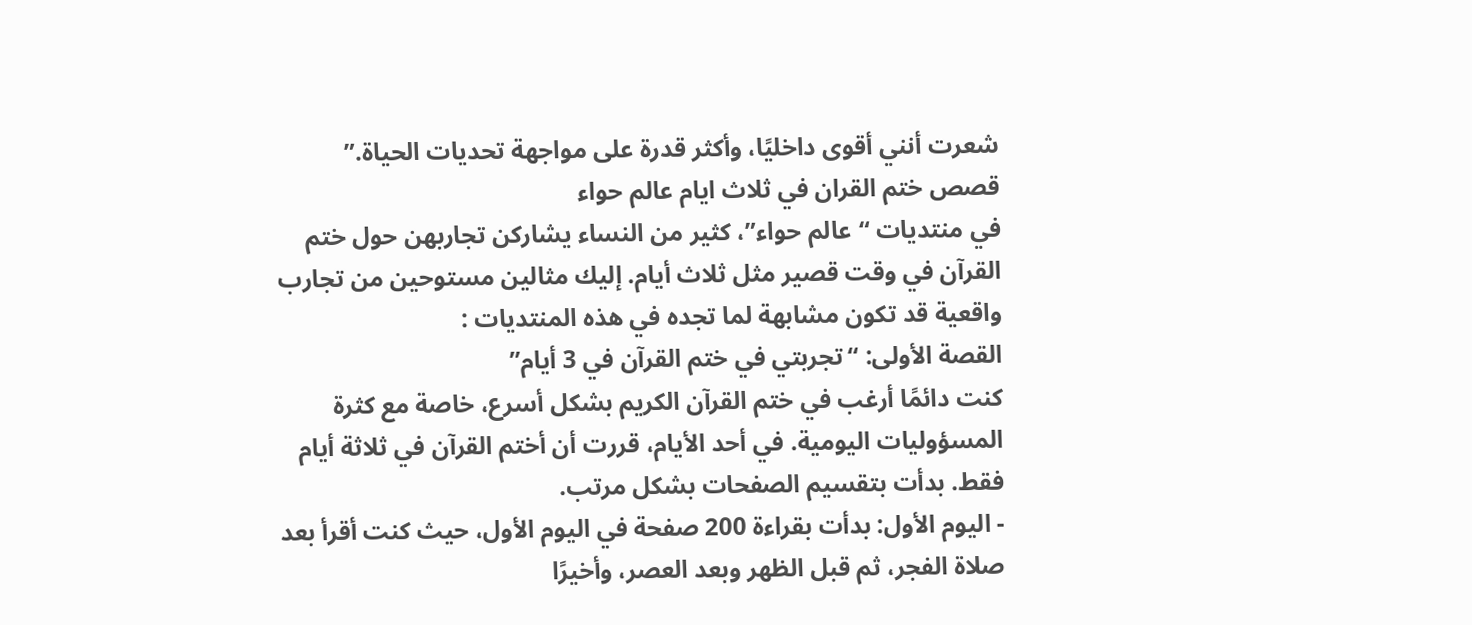شعرت أنني أقوى داخليًا، وأكثر قدرة على مواجهة تحديات الحياة.”
قصص ختم القران في ثلاث ايام عالم حواء
في منتديات “عالم حواء”، كثير من النساء يشاركن تجاربهن حول ختم القرآن في وقت قصير مثل ثلاث أيام. إليك مثالين مستوحين من تجارب واقعية قد تكون مشابهة لما تجده في هذه المنتديات :
القصة الأولى: “تجربتي في ختم القرآن في 3 أيام”
كنت دائمًا أرغب في ختم القرآن الكريم بشكل أسرع، خاصة مع كثرة المسؤوليات اليومية. في أحد الأيام، قررت أن أختم القرآن في ثلاثة أيام فقط. بدأت بتقسيم الصفحات بشكل مرتب.
- اليوم الأول: بدأت بقراءة 200 صفحة في اليوم الأول، حيث كنت أقرأ بعد صلاة الفجر، ثم قبل الظهر وبعد العصر، وأخيرًا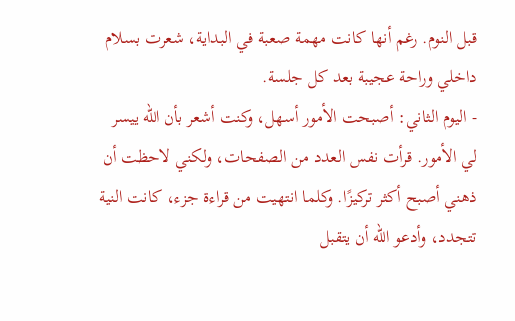قبل النوم. رغم أنها كانت مهمة صعبة في البداية، شعرت بسلام داخلي وراحة عجيبة بعد كل جلسة.
- اليوم الثاني: أصبحت الأمور أسهل، وكنت أشعر بأن الله ييسر لي الأمور. قرأت نفس العدد من الصفحات، ولكني لاحظت أن ذهني أصبح أكثر تركيزًا. وكلما انتهيت من قراءة جزء، كانت النية تتجدد، وأدعو الله أن يتقبل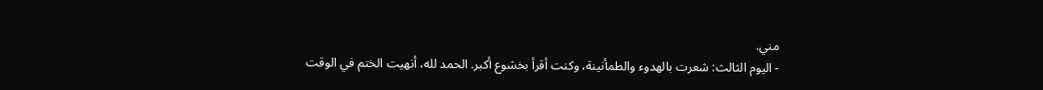مني.
- اليوم الثالث: شعرت بالهدوء والطمأنينة، وكنت أقرأ بخشوع أكبر. الحمد لله، أنهيت الختم في الوقت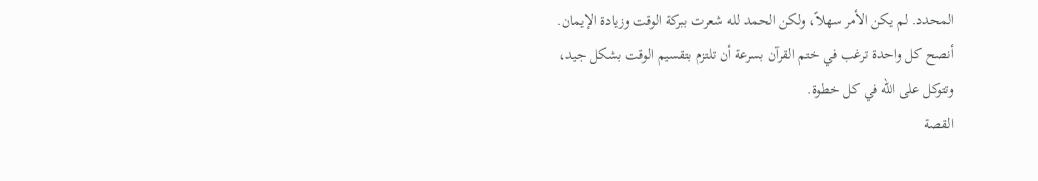المحدد. لم يكن الأمر سهلاً، ولكن الحمد لله شعرت ببركة الوقت وزيادة الإيمان.
أنصح كل واحدة ترغب في ختم القرآن بسرعة أن تلتزم بتقسيم الوقت بشكل جيد، وتتوكل على الله في كل خطوة.
القصة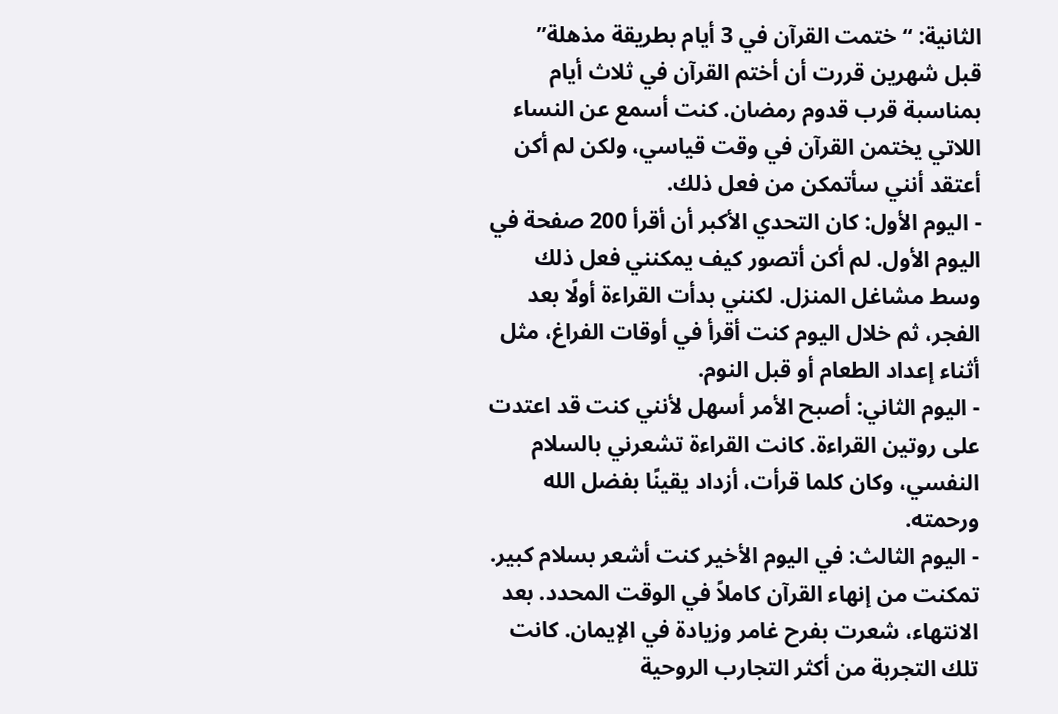الثانية: “ختمت القرآن في 3 أيام بطريقة مذهلة”
قبل شهرين قررت أن أختم القرآن في ثلاث أيام بمناسبة قرب قدوم رمضان. كنت أسمع عن النساء اللاتي يختمن القرآن في وقت قياسي، ولكن لم أكن أعتقد أنني سأتمكن من فعل ذلك.
- اليوم الأول: كان التحدي الأكبر أن أقرأ 200 صفحة في اليوم الأول. لم أكن أتصور كيف يمكنني فعل ذلك وسط مشاغل المنزل. لكنني بدأت القراءة أولًا بعد الفجر، ثم خلال اليوم كنت أقرأ في أوقات الفراغ، مثل أثناء إعداد الطعام أو قبل النوم.
- اليوم الثاني: أصبح الأمر أسهل لأنني كنت قد اعتدت على روتين القراءة. كانت القراءة تشعرني بالسلام النفسي، وكان كلما قرأت، أزداد يقينًا بفضل الله ورحمته.
- اليوم الثالث: في اليوم الأخير كنت أشعر بسلام كبير. تمكنت من إنهاء القرآن كاملاً في الوقت المحدد. بعد الانتهاء، شعرت بفرح غامر وزيادة في الإيمان. كانت تلك التجربة من أكثر التجارب الروحية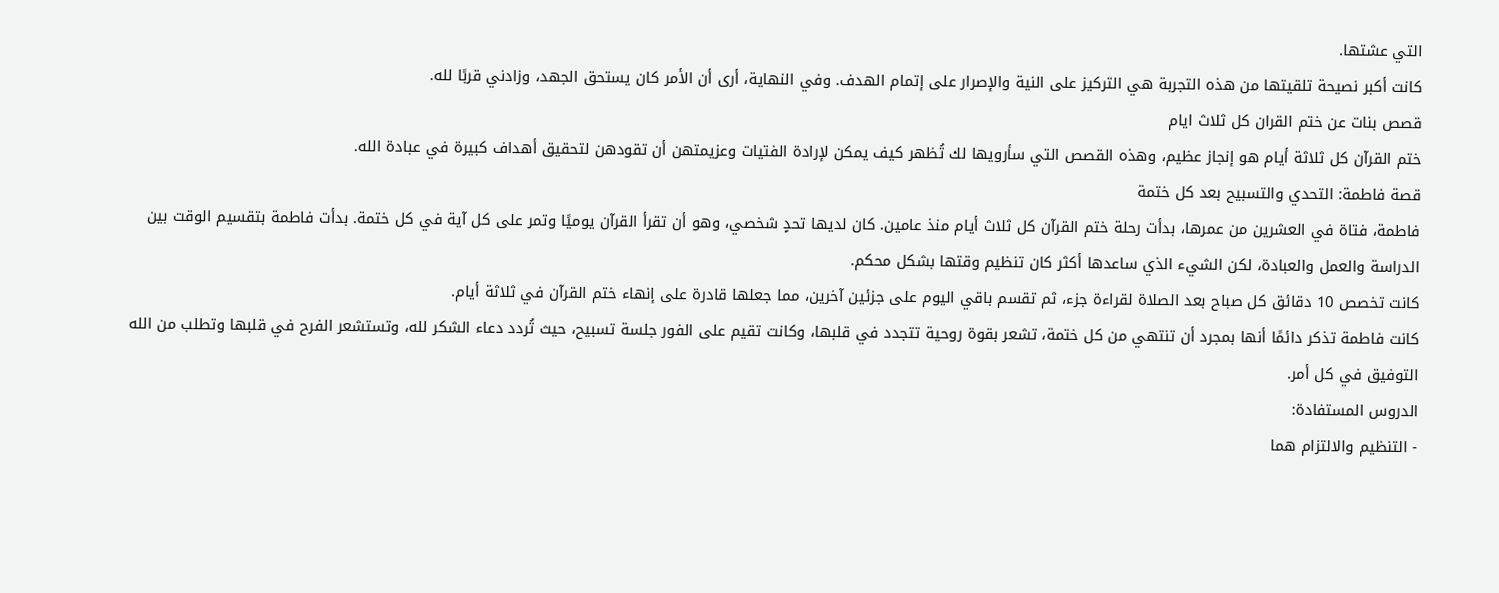التي عشتها.
كانت أكبر نصيحة تلقيتها من هذه التجربة هي التركيز على النية والإصرار على إتمام الهدف. وفي النهاية، أرى أن الأمر كان يستحق الجهد، وزادني قربًا لله.
قصص بنات عن ختم القران كل ثلاث ايام
ختم القرآن كل ثلاثة أيام هو إنجاز عظيم، وهذه القصص التي سأرويها لك تُظهر كيف يمكن لإرادة الفتيات وعزيمتهن أن تقودهن لتحقيق أهداف كبيرة في عبادة الله.
قصة فاطمة: التحدي والتسبيح بعد كل ختمة
فاطمة، فتاة في العشرين من عمرها، بدأت رحلة ختم القرآن كل ثلاث أيام منذ عامين. كان لديها تحدٍ شخصي، وهو أن تقرأ القرآن يوميًا وتمر على كل آية في كل ختمة. بدأت فاطمة بتقسيم الوقت بين الدراسة والعمل والعبادة، لكن الشيء الذي ساعدها أكثر كان تنظيم وقتها بشكل محكم.
كانت تخصص 10 دقائق كل صباح بعد الصلاة لقراءة جزء، ثم تقسم باقي اليوم على جزئين آخرين، مما جعلها قادرة على إنهاء ختم القرآن في ثلاثة أيام.
كانت فاطمة تذكر دائمًا أنها بمجرد أن تنتهي من كل ختمة، تشعر بقوة روحية تتجدد في قلبها، وكانت تقيم على الفور جلسة تسبيح، حيث تُردد دعاء الشكر لله، وتستشعر الفرح في قلبها وتطلب من الله التوفيق في كل أمر.
الدروس المستفادة:
- التنظيم والالتزام هما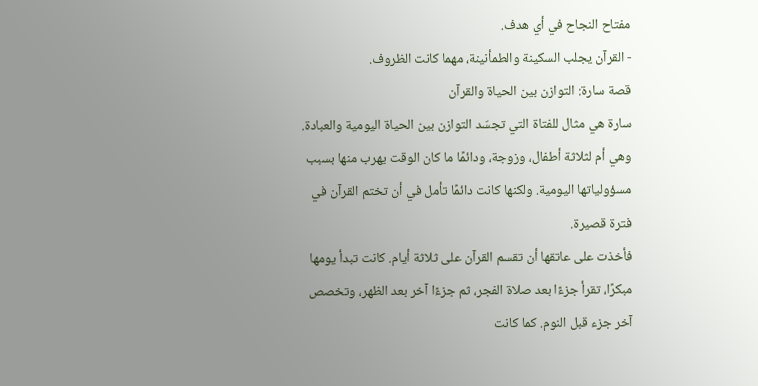مفتاح النجاح في أي هدف.
- القرآن يجلب السكينة والطمأنينة، مهما كانت الظروف.
قصة سارة: التوازن بين الحياة والقرآن
سارة هي مثال للفتاة التي تجسّد التوازن بين الحياة اليومية والعبادة. وهي أم لثلاثة أطفال، وزوجة، ودائمًا ما كان الوقت يهرب منها بسبب مسؤولياتها اليومية. ولكنها كانت دائمًا تأمل في أن تختم القرآن في فترة قصيرة.
فأخذت على عاتقها أن تقسم القرآن على ثلاثة أيام. كانت تبدأ يومها مبكرًا، تقرأ جزءًا بعد صلاة الفجر، ثم جزءًا آخر بعد الظهر، وتخصص آخر جزء قبل النوم. كما كانت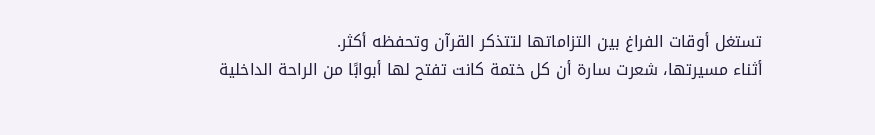تستغل أوقات الفراغ بين التزاماتها لتتذكر القرآن وتحفظه أكثر.
أثناء مسيرتها، شعرت سارة أن كل ختمة كانت تفتح لها أبوابًا من الراحة الداخلية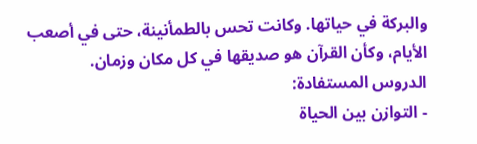والبركة في حياتها. وكانت تحس بالطمأنينة، حتى في أصعب الأيام، وكأن القرآن هو صديقها في كل مكان وزمان.
الدروس المستفادة:
- التوازن بين الحياة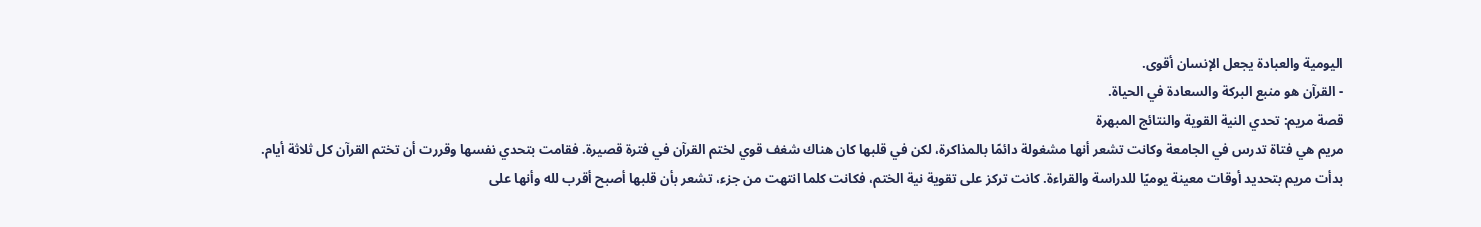اليومية والعبادة يجعل الإنسان أقوى.
- القرآن هو منبع البركة والسعادة في الحياة.
قصة مريم: تحدي النية القوية والنتائج المبهرة
مريم هي فتاة تدرس في الجامعة وكانت تشعر أنها مشغولة دائمًا بالمذاكرة، لكن في قلبها كان هناك شغف قوي لختم القرآن في فترة قصيرة. فقامت بتحدي نفسها وقررت أن تختم القرآن كل ثلاثة أيام.
بدأت مريم بتحديد أوقات معينة يوميًا للدراسة والقراءة. كانت تركز على تقوية نية الختم، فكانت كلما انتهت من جزء، تشعر بأن قلبها أصبح أقرب لله وأنها على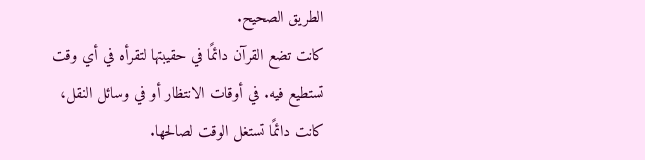الطريق الصحيح.
كانت تضع القرآن دائمًا في حقيبتها لتقرأه في أي وقت تستطيع فيه. في أوقات الانتظار أو في وسائل النقل، كانت دائمًا تستغل الوقت لصالحها.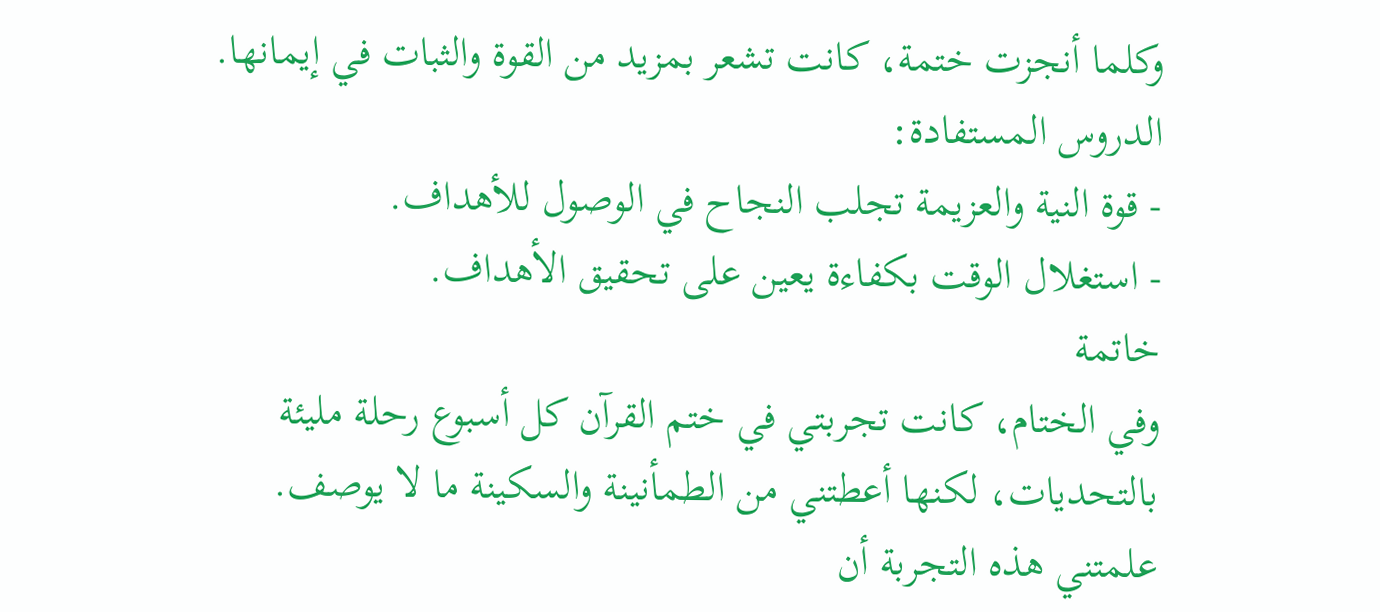وكلما أنجزت ختمة، كانت تشعر بمزيد من القوة والثبات في إيمانها.
الدروس المستفادة:
- قوة النية والعزيمة تجلب النجاح في الوصول للأهداف.
- استغلال الوقت بكفاءة يعين على تحقيق الأهداف.
خاتمة
وفي الختام، كانت تجربتي في ختم القرآن كل أسبوع رحلة مليئة بالتحديات، لكنها أعطتني من الطمأنينة والسكينة ما لا يوصف. علمتني هذه التجربة أن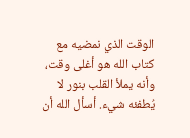الوقت الذي نمضيه مع كتاب الله هو أغلى وقت، وأنه يملأ القلب بنور لا يُطفئه شيء. أسأل الله أن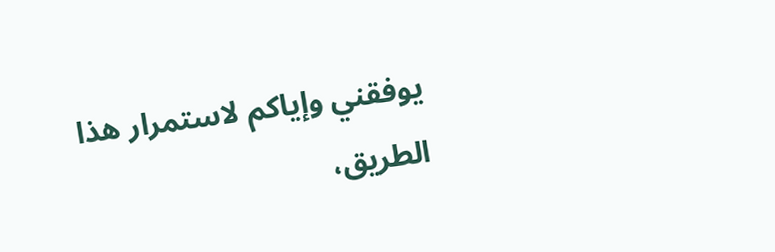يوفقني وإياكم لاستمرار هذا الطريق،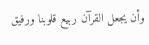وأن يجعل القرآن ربيع قلوبنا ورفيق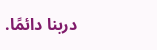دربنا دائمًا.